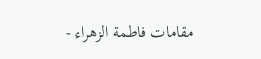مقامات فاطمة الزهراء -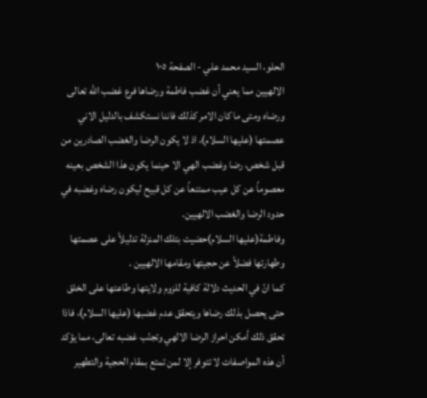الحلو، السيد محمد علي - الصفحة ١٠٥
الالهيين مما يعني أن غضب فاطمة ورضاها فرع غضب الله تعالى ورضاه ومتى ما كان الامر كذلك فاننا نستكشف بالدليل الاني عصمتها (عليها السلام)، اذ لا يكون الرضا والغضب الصادرين من قبل شخص، رضا وغضب الهي الا حينما يكون هذا الشخص بعينه معصوماً عن كل عيب ممتنعاً عن كل قبيح ليكون رضاه وغضبه في حدود الرضا والغضب الالهيين.
وفاطمة(عليها السلام)حضيت بتلك المنزلة تدليلاً على عصمتها وطهارتها فضلاً عن حجيتها ومقامها الالهيين .
كما انّ في الحديث دلالة كافية للزوم ولايتها وطاعتها على الخلق حتى يحصل بذلك رضاها ويتحقق عدم غضبها (عليها السلام)، فاذا تحقق ذلك أمكن احراز الرضا الالهي وتجنّب غضبه تعالى، مما يؤكد أن هذه المواصفات لا تتوفر إلا لمن تمتع بمقام الحجية والتطهير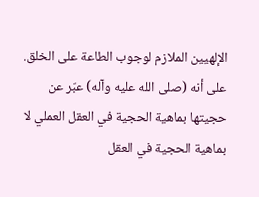الإلهيين الملازم لوجوب الطاعة على الخلق.
على أنه (صلى الله عليه وآله) عبّر عن حجيتها بماهية الحجية في العقل العملي لا بماهية الحجية في العقل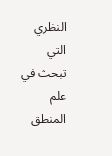النظري التي تبحث في علم المنطق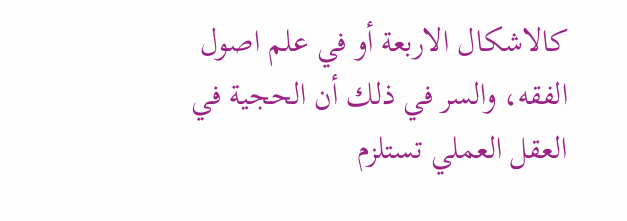كالاشكال الاربعة أو في علم اصول الفقه، والسر في ذلك أن الحجية في العقل العملي تستلزم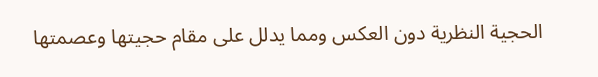الحجية النظرية دون العكس ومما يدلل على مقام حجيتها وعصمتها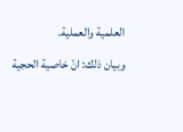العلمية والعملية.
وبيان ذلك: انّ خاصية الحجية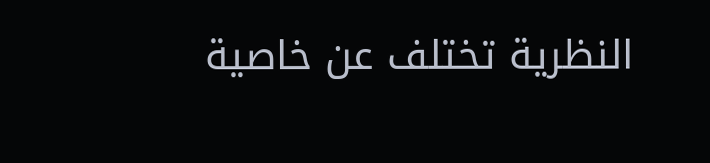النظرية تختلف عن خاصية